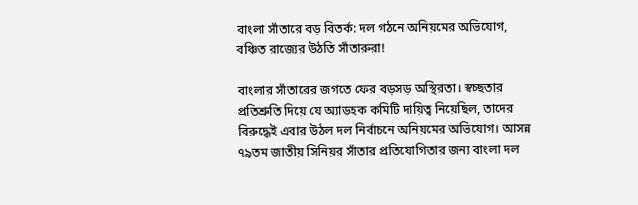বাংলা সাঁতারে বড় বিতর্ক: দল গঠনে অনিয়মের অভিযোগ, বঞ্চিত রাজ্যের উঠতি সাঁতারুরা!

বাংলার সাঁতারের জগতে ফের বড়সড় অস্থিরতা। স্বচ্ছতার প্রতিশ্রুতি দিয়ে যে অ্যাডহক কমিটি দায়িত্ব নিয়েছিল, তাদের বিরুদ্ধেই এবার উঠল দল নির্বাচনে অনিয়মের অভিযোগ। আসন্ন ৭৯তম জাতীয় সিনিয়র সাঁতার প্রতিযোগিতার জন্য বাংলা দল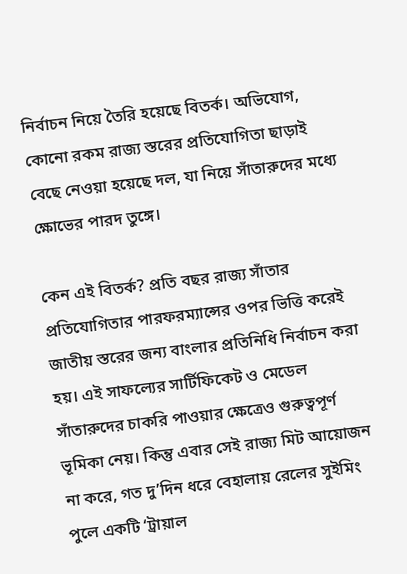নির্বাচন নিয়ে তৈরি হয়েছে বিতর্ক। অভিযোগ, কোনো রকম রাজ্য স্তরের প্রতিযোগিতা ছাড়াই বেছে নেওয়া হয়েছে দল, যা নিয়ে সাঁতারুদের মধ্যে ক্ষোভের পারদ তুঙ্গে।

কেন এই বিতর্ক? প্রতি বছর রাজ্য সাঁতার প্রতিযোগিতার পারফরম্যান্সের ওপর ভিত্তি করেই জাতীয় স্তরের জন্য বাংলার প্রতিনিধি নির্বাচন করা হয়। এই সাফল্যের সার্টিফিকেট ও মেডেল সাঁতারুদের চাকরি পাওয়ার ক্ষেত্রেও গুরুত্বপূর্ণ ভূমিকা নেয়। কিন্তু এবার সেই রাজ্য মিট আয়োজন না করে, গত দু’দিন ধরে বেহালায় রেলের সুইমিং পুলে একটি ‘ট্রায়াল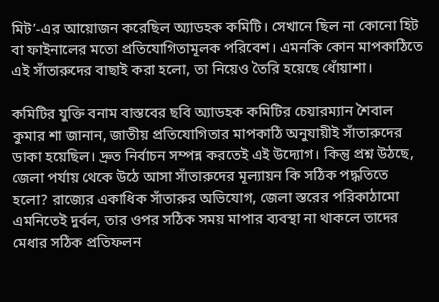মিট’-এর আয়োজন করেছিল অ্যাডহক কমিটি। সেখানে ছিল না কোনো হিট বা ফাইনালের মতো প্রতিযোগিতামূলক পরিবেশ। এমনকি কোন মাপকাঠিতে এই সাঁতারুদের বাছাই করা হলো, তা নিয়েও তৈরি হয়েছে ধোঁয়াশা।

কমিটির যুক্তি বনাম বাস্তবের ছবি অ্যাডহক কমিটির চেয়ারম্যান শৈবাল কুমার শা জানান, জাতীয় প্রতিযোগিতার মাপকাঠি অনুযায়ীই সাঁতারুদের ডাকা হয়েছিল। দ্রুত নির্বাচন সম্পন্ন করতেই এই উদ্যোগ। কিন্তু প্রশ্ন উঠছে, জেলা পর্যায় থেকে উঠে আসা সাঁতারুদের মূল্যায়ন কি সঠিক পদ্ধতিতে হলো? রাজ্যের একাধিক সাঁতারুর অভিযোগ, জেলা স্তরের পরিকাঠামো এমনিতেই দুর্বল, তার ওপর সঠিক সময় মাপার ব্যবস্থা না থাকলে তাদের মেধার সঠিক প্রতিফলন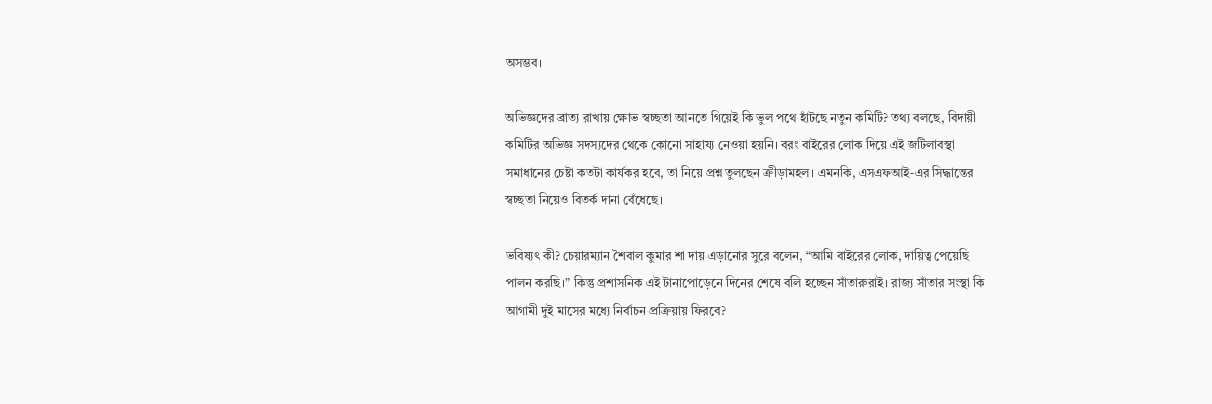অসম্ভব।

অভিজ্ঞদের ব্রাত্য রাখায় ক্ষোভ স্বচ্ছতা আনতে গিয়েই কি ভুল পথে হাঁটছে নতুন কমিটি? তথ্য বলছে, বিদায়ী কমিটির অভিজ্ঞ সদস্যদের থেকে কোনো সাহায্য নেওয়া হয়নি। বরং বাইরের লোক দিয়ে এই জটিলাবস্থা সমাধানের চেষ্টা কতটা কার্যকর হবে, তা নিয়ে প্রশ্ন তুলছেন ক্রীড়ামহল। এমনকি, এসএফআই-এর সিদ্ধান্তের স্বচ্ছতা নিয়েও বিতর্ক দানা বেঁধেছে।

ভবিষ্যৎ কী? চেয়ারম্যান শৈবাল কুমার শা দায় এড়ানোর সুরে বলেন, “আমি বাইরের লোক, দায়িত্ব পেয়েছি পালন করছি।” কিন্তু প্রশাসনিক এই টানাপোড়েনে দিনের শেষে বলি হচ্ছেন সাঁতারুরাই। রাজ্য সাঁতার সংস্থা কি আগামী দুই মাসের মধ্যে নির্বাচন প্রক্রিয়ায় ফিরবে?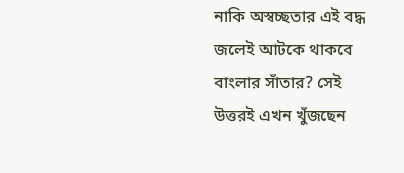নাকি অস্বচ্ছতার এই বদ্ধ জলেই আটকে থাকবে বাংলার সাঁতার? সেই উত্তরই এখন খুঁজছেন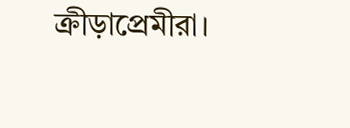ক্রীড়াপ্রেমীরা।